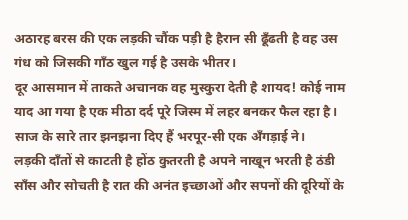अठारह बरस की एक लड़की चौंक पड़ी है हैरान सी ढूँढती है वह उस गंध को जिसकी गाँठ खुल गई है उसके भीतर।
दूर आसमान में ताकते अचानक वह मुस्कुरा देती है शायद! कोई नाम याद आ गया है एक मीठा दर्द पूरे जिस्म में लहर बनकर फैल रहा है। साज के सारे तार झनझना दिए हैं भरपूर-सी एक अँगड़ाई ने।
लड़की दाँतों से काटती है होंठ कुतरती है अपने नाखून भरती है ठंडी साँस और सोचती है रात की अनंत इच्छाओं और सपनों की दूरियों के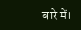बारे में।